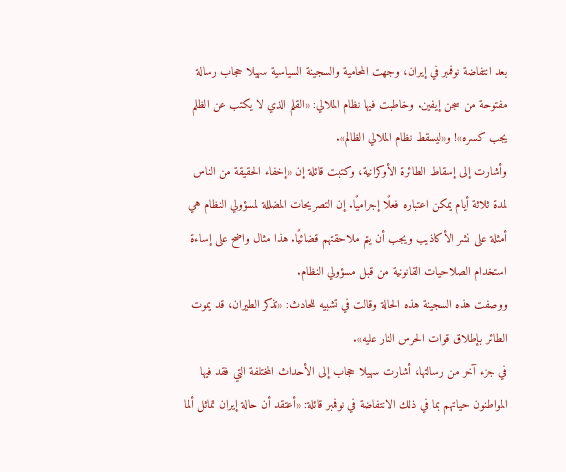بعد انتفاضة نوفمبر في إيران، وجهت المحامية والسجينة السياسية سهيلا حجاب رسالة مفتوحة من سجن إيفين. وخاطبت فيها نظام الملالي: «القلم الذي لا يكتب عن الظلم يجب كسره»! و«ليسقط نظام الملالي الظالم».
وأشارت إلى إسقاط الطائرة الأوكرانية، وكتبت قائلة إن «إخفاء الحقيقة من الناس لمدة ثلاثة أيام يمكن اعتباره فعلًا إجراميًا. إن التصريحات المضللة لمسؤولي النظام هي أمثلة على نشر الأكاذيب ويجب أن يتم ملاحقتهم قضائيًا. هذا مثال واضح على إساءة استخدام الصلاحيات القانونية من قبل مسؤولي النظام.
ووصفت هذه السجينة هذه الحالة وقالت في تشبيه للحادث: «تذكر الطيران، قد يموت الطائر بإطلاق قوات الحرس النار عليه».
في جزء آخر من رسالتها، أشارت سهيلا حجاب إلى الأحداث المختلفة التي فقد فيها المواطنون حياتهم بما في ذلك الانتفاضة في نوفمبر قائلة: «أعتقد أن حالة إيران تماثل ألما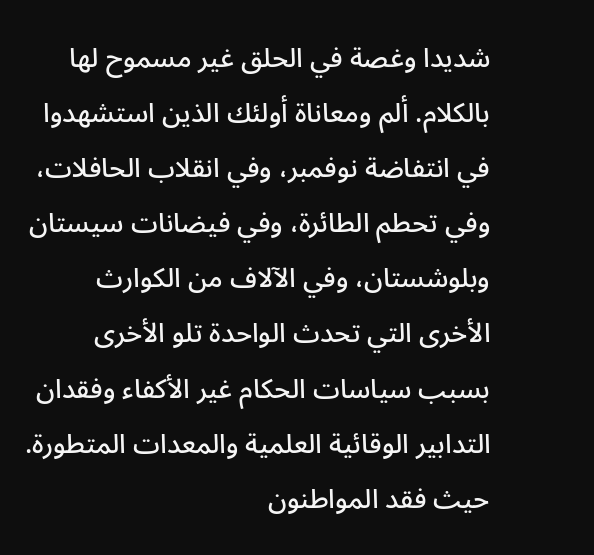شديدا وغصة في الحلق غير مسموح لها بالكلام. ألم ومعاناة أولئك الذين استشهدوا في انتفاضة نوفمبر، وفي انقلاب الحافلات، وفي تحطم الطائرة، وفي فيضانات سيستان وبلوشستان، وفي الآلاف من الكوارث الأخرى التي تحدث الواحدة تلو الأخرى بسبب سياسات الحكام غير الأكفاء وفقدان التدابير الوقائية العلمية والمعدات المتطورة. حيث فقد المواطنون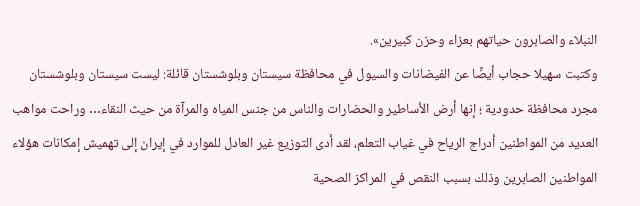النبلاء والصابرون حياتهم بعزاء وحزن كبيرين».
وكتبت سهيلا حجاب أيضًا عن الفيضانات والسيول في محافظة سيستان وبلوشستان قائلة: ليست سيستان وبلوشستان مجرد محافظة حدودية ؛ إنها أرض الأساطير والحضارات والناس من جنس المياه والمرآة من حيث النقاء… وراحت مواهب العديد من المواطنين أدراج الرياح في غياب التعلم، لقد أدى التوزيع غير العادل للموارد في إيران إلى تهميش إمكانات هؤلاء المواطنين الصابرين وذلك بسبب النقص في المراكز الصحية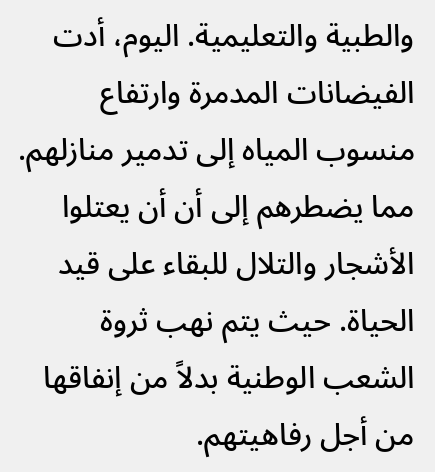والطبية والتعليمية. اليوم، أدت الفيضانات المدمرة وارتفاع منسوب المياه إلى تدمير منازلهم. مما يضطرهم إلى أن أن يعتلوا الأشجار والتلال للبقاء على قيد الحياة. حيث يتم نهب ثروة الشعب الوطنية بدلاً من إنفاقها من أجل رفاهيتهم.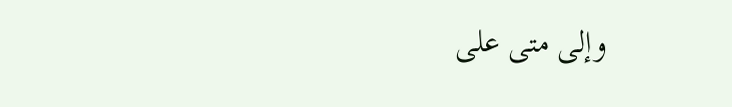وإلى متى على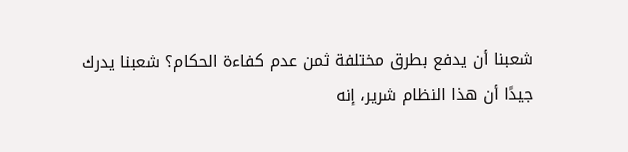شعبنا أن يدفع بطرق مختلفة ثمن عدم كفاءة الحكام؟ شعبنا يدرك جيدًا أن هذا النظام شرير، إنه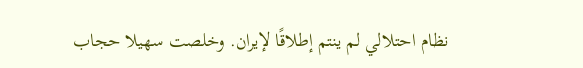نظام احتلالي لم ينتم إطلاقًا لإيران. وخلصت سهيلا حجاب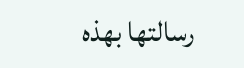رسالتها بهذه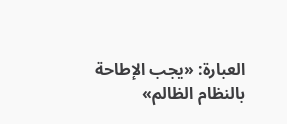العبارة: «يجب الإطاحة بالنظام الظالم»